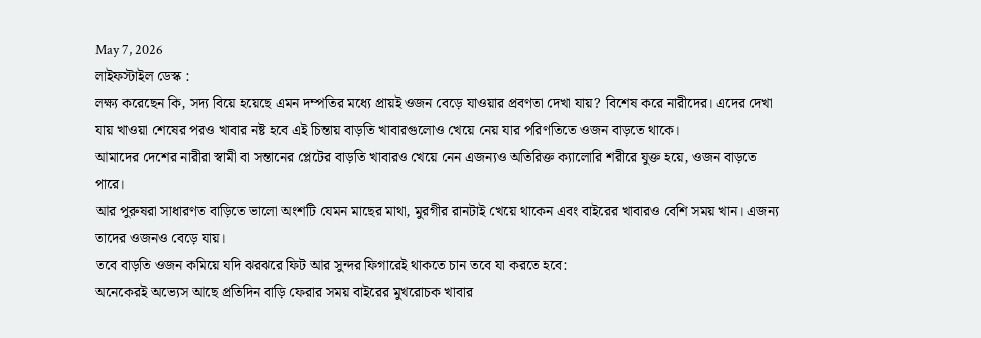May 7, 2026
লাইফস্টাইল ডেস্ক :
লক্ষ্য করেছেন কি, সদ্য বিয়ে হয়েছে এমন দম্পতির মধ্যে প্রায়ই ওজন বেড়ে যাওয়ার প্রবণতা দেখা যায়? বিশেষ করে নারীদের। এদের দেখা যায় খাওয়া শেষের পরও খাবার নষ্ট হবে এই চিন্তায় বাড়তি খাবারগুলোও খেয়ে নেয় যার পরিণতিতে ওজন বাড়তে থাকে।
আমাদের দেশের নারীরা স্বামী বা সন্তানের প্লেটের বাড়তি খাবারও খেয়ে নেন এজন্যও অতিরিক্ত ক্যালোরি শরীরে যুক্ত হয়ে, ওজন বাড়তে পারে।
আর পুরুষরা সাধারণত বাড়িতে ভালো অংশটি যেমন মাছের মাথা, মুরগীর রানটাই খেয়ে থাকেন এবং বাইরের খাবারও বেশি সময় খান। এজন্য তাদের ওজনও বেড়ে যায়।
তবে বাড়তি ওজন কমিয়ে যদি ঝরঝরে ফিট আর সুন্দর ফিগারেই থাকতে চান তবে যা করতে হবে:
অনেকেরই অভ্যেস আছে প্রতিদিন বাড়ি ফেরার সময় বাইরের মুখরোচক খাবার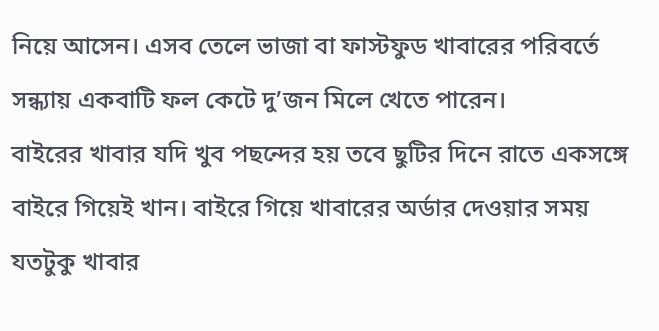নিয়ে আসেন। এসব তেলে ভাজা বা ফাস্টফুড খাবারের পরিবর্তে সন্ধ্যায় একবাটি ফল কেটে দু’জন মিলে খেতে পারেন।
বাইরের খাবার যদি খুব পছন্দের হয় তবে ছুটির দিনে রাতে একসঙ্গে বাইরে গিয়েই খান। বাইরে গিয়ে খাবারের অর্ডার দেওয়ার সময় যতটুকু খাবার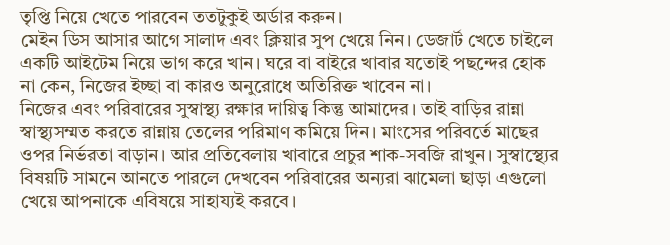তৃপ্তি নিয়ে খেতে পারবেন ততটুকুই অর্ডার করুন।
মেইন ডিস আসার আগে সালাদ এবং ক্লিয়ার সুপ খেয়ে নিন। ডেজার্ট খেতে চাইলে একটি আইটেম নিয়ে ভাগ করে খান। ঘরে বা বাইরে খাবার যতোই পছন্দের হোক না কেন, নিজের ইচ্ছা বা কারও অনুরোধে অতিরিক্ত খাবেন না।
নিজের এবং পরিবারের সুস্বাস্থ্য রক্ষার দায়িত্ব কিন্তু আমাদের। তাই বাড়ির রান্না স্বাস্থ্যসম্মত করতে রান্নায় তেলের পরিমাণ কমিয়ে দিন। মাংসের পরিবর্তে মাছের ওপর নির্ভরতা বাড়ান। আর প্রতিবেলায় খাবারে প্রচুর শাক-সবজি রাখুন। সুস্বাস্থ্যের বিষয়টি সামনে আনতে পারলে দেখবেন পরিবারের অন্যরা ঝামেলা ছাড়া এগুলো খেয়ে আপনাকে এবিষয়ে সাহায্যই করবে।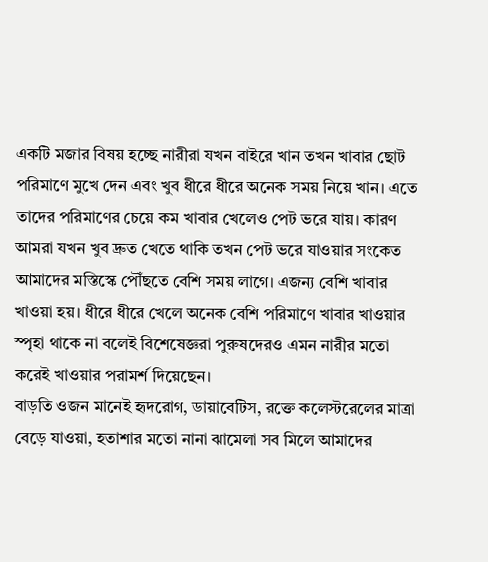একটি মজার বিষয় হচ্ছে নারীরা যখন বাইরে খান তখন খাবার ছোট পরিমাণে মুখে দেন এবং খুব ধীরে ধীরে অনেক সময় নিয়ে খান। এতে তাদের পরিমাণের চেয়ে কম খাবার খেলেও পেট ভরে যায়। কারণ আমরা যখন খুব দ্রুত খেতে থাকি তখন পেট ভরে যাওয়ার সংকেত আমাদের মস্তিস্কে পৌঁছতে বেশি সময় লাগে। এজন্য বেশি খাবার খাওয়া হয়। ধীরে ধীরে খেলে অনেক বেশি পরিমাণে খাবার খাওয়ার স্পৃহা থাকে না বলেই বিশেষেজ্ঞরা পুরুষদেরও এমন নারীর মতো করেই খাওয়ার পরামর্শ দিয়েছেন।
বাড়তি ওজন মানেই হৃদরোগ, ডায়াবেটিস, রক্তে কলেস্টরেলের মাত্রা বেড়ে যাওয়া, হতাশার মতো নানা ঝামেলা সব মিলে আমাদের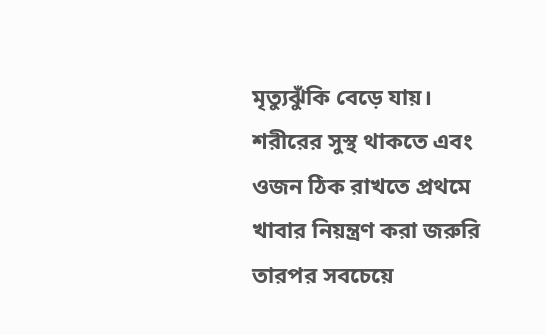মৃত্যুঝুঁকি বেড়ে যায়।
শরীরের সুস্থ থাকতে এবং ওজন ঠিক রাখতে প্রথমে খাবার নিয়ন্ত্রণ করা জরুরি তারপর সবচেয়ে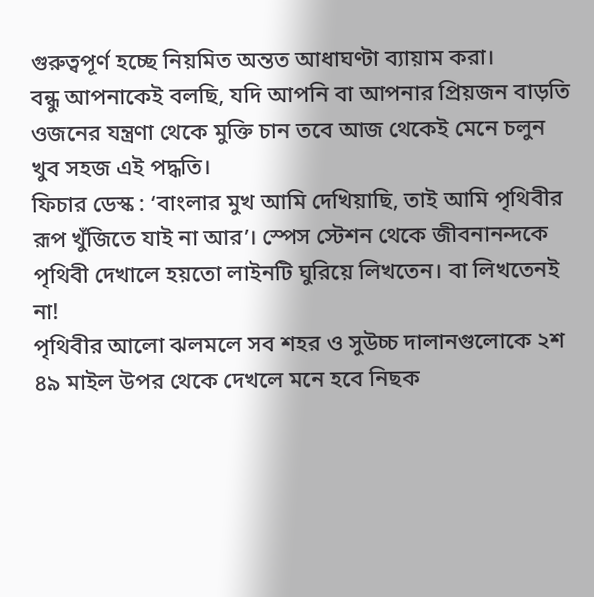গুরুত্বপূর্ণ হচ্ছে নিয়মিত অন্তত আধাঘণ্টা ব্যায়াম করা।
বন্ধু আপনাকেই বলছি, যদি আপনি বা আপনার প্রিয়জন বাড়তি ওজনের যন্ত্রণা থেকে মুক্তি চান তবে আজ থেকেই মেনে চলুন খুব সহজ এই পদ্ধতি।
ফিচার ডেস্ক : ‘বাংলার মুখ আমি দেখিয়াছি, তাই আমি পৃথিবীর রূপ খুঁজিতে যাই না আর’। স্পেস স্টেশন থেকে জীবনানন্দকে পৃথিবী দেখালে হয়তো লাইনটি ঘুরিয়ে লিখতেন। বা লিখতেনই না!
পৃথিবীর আলো ঝলমলে সব শহর ও সুউচ্চ দালানগুলোকে ২শ ৪৯ মাইল উপর থেকে দেখলে মনে হবে নিছক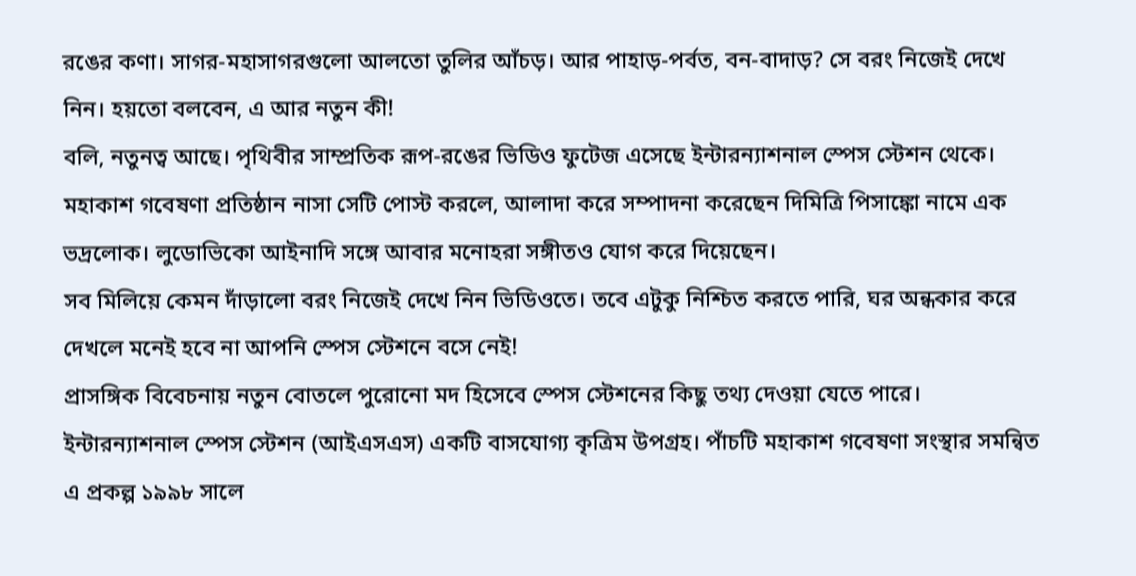রঙের কণা। সাগর-মহাসাগরগুলো আলতো তুলির আঁচড়। আর পাহাড়-পর্বত, বন-বাদাড়? সে বরং নিজেই দেখে নিন। হয়তো বলবেন, এ আর নতুন কী!
বলি, নতুনত্ব আছে। পৃথিবীর সাম্প্রতিক রূপ-রঙের ভিডিও ফুটেজ এসেছে ইন্টারন্যাশনাল স্পেস স্টেশন থেকে। মহাকাশ গবেষণা প্রতিষ্ঠান নাসা সেটি পোস্ট করলে, আলাদা করে সম্পাদনা করেছেন দিমিত্রি পিসাঙ্কো নামে এক ভদ্রলোক। লুডোভিকো আইনাদি সঙ্গে আবার মনোহরা সঙ্গীতও যোগ করে দিয়েছেন।
সব মিলিয়ে কেমন দাঁড়ালো বরং নিজেই দেখে নিন ভিডিওতে। তবে এটুকু নিশ্চিত করতে পারি, ঘর অন্ধকার করে দেখলে মনেই হবে না আপনি স্পেস স্টেশনে বসে নেই!
প্রাসঙ্গিক বিবেচনায় নতুন বোতলে পুরোনো মদ হিসেবে স্পেস স্টেশনের কিছু তথ্য দেওয়া যেতে পারে।
ইন্টারন্যাশনাল স্পেস স্টেশন (আইএসএস) একটি বাসযোগ্য কৃত্রিম উপগ্রহ। পাঁচটি মহাকাশ গবেষণা সংস্থার সমন্বিত এ প্রকল্প ১৯৯৮ সালে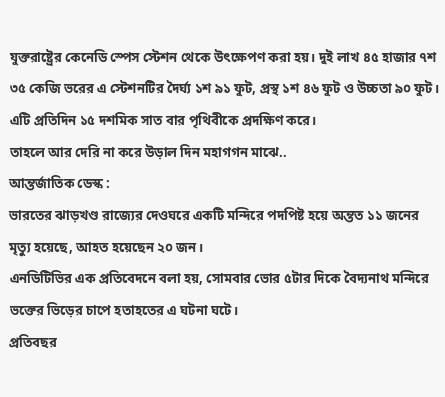যুক্তরাষ্ট্রের কেনেডি স্পেস স্টেশন থেকে উৎক্ষেপণ করা হয়। দুই লাখ ৪৫ হাজার ৭শ ৩৫ কেজি ভরের এ স্টেশনটির দৈর্ঘ্য ১শ ৯১ ফুট, প্রস্থ ১শ ৪৬ ফুট ও উচ্চতা ৯০ ফুট। এটি প্রতিদিন ১৫ দশমিক সাত বার পৃথিবীকে প্রদক্ষিণ করে।
তাহলে আর দেরি না করে উড়াল দিন মহাগগন মাঝে..
আন্তর্জাতিক ডেস্ক :
ভারতের ঝাড়খণ্ড রাজ্যের দেওঘরে একটি মন্দিরে পদপিষ্ট হয়ে অন্তত ১১ জনের মৃত্যু হয়েছে, আহত হয়েছেন ২০ জন।
এনডিটিভির এক প্রতিবেদনে বলা হয়, সোমবার ভোর ৫টার দিকে বৈদ্যনাথ মন্দিরে ভক্তের ভিড়ের চাপে হতাহতের এ ঘটনা ঘটে।
প্রতিবছর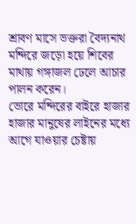শ্রাবণ মাসে ভক্তরা বৈদ্যনাথ মন্দিরে জড়ো হয়ে শিবের মাথায় গঙ্গাজল ঢেলে আচার পালন করেন।
ভোরে মন্দিরের বাইরে হাজার হাজার মানুষের লাইনের মধ্যে আগে যাওয়ার চেষ্টায়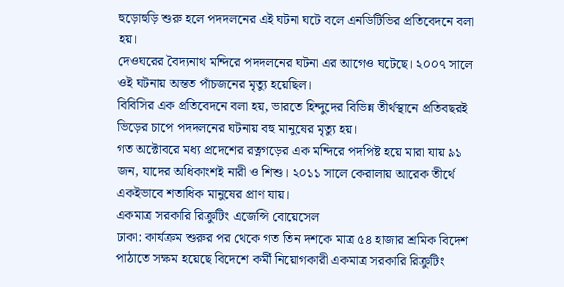হুড়োহুড়ি শুরু হলে পদদলনের এই ঘটনা ঘটে বলে এনডিটিভির প্রতিবেদনে বলা হয়।
দেওঘরের বৈদ্যনাথ মন্দিরে পদদলনের ঘটনা এর আগেও ঘটেছে। ২০০৭ সালে ওই ঘটনায় অন্তত পাঁচজনের মৃত্যু হয়েছিল।
বিবিসির এক প্রতিবেদনে বলা হয়, ভারতে হিন্দুদের বিভিন্ন তীর্থস্থানে প্রতিবছরই ভিড়ের চাপে পদদলনের ঘটনায় বহু মানুষের মৃত্যু হয়।
গত অক্টোবরে মধ্য প্রদেশের রত্নগড়ের এক মন্দিরে পদপিষ্ট হয়ে মারা যায় ৯১ জন, যাদের অধিকাংশই নারী ও শিশু। ২০১১ সালে কেরালায় আরেক তীর্থে একইভাবে শতাধিক মানুষের প্রাণ যায়।
একমাত্র সরকারি রিক্রুটিং এজেন্সি বোয়েসেল
ঢাকা: কার্যক্রম শুরুর পর থেকে গত তিন দশকে মাত্র ৫৪ হাজার শ্রমিক বিদেশ পাঠাতে সক্ষম হয়েছে বিদেশে কর্মী নিয়োগকারী একমাত্র সরকারি রিক্রুটিং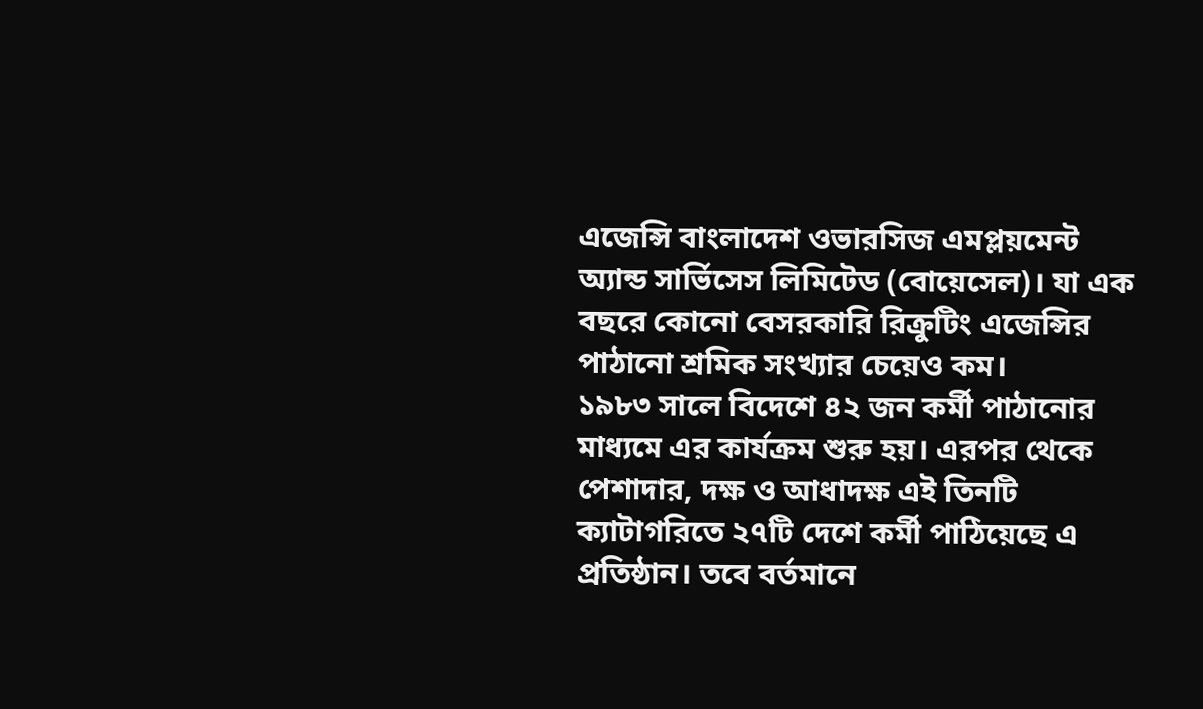এজেন্সি বাংলাদেশ ওভারসিজ এমপ্লয়মেন্ট অ্যান্ড সার্ভিসেস লিমিটেড (বোয়েসেল)। যা এক বছরে কোনো বেসরকারি রিক্রুটিং এজেন্সির পাঠানো শ্রমিক সংখ্যার চেয়েও কম।
১৯৮৩ সালে বিদেশে ৪২ জন কর্মী পাঠানোর মাধ্যমে এর কার্যক্রম শুরু হয়। এরপর থেকে পেশাদার, দক্ষ ও আধাদক্ষ এই তিনটি ক্যাটাগরিতে ২৭টি দেশে কর্মী পাঠিয়েছে এ প্রতিষ্ঠান। তবে বর্তমানে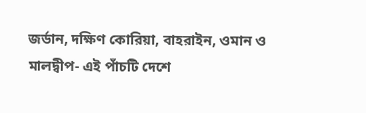জর্ডান, দক্ষিণ কোরিয়া, বাহরাইন, ওমান ও মালদ্বীপ- এই পাঁচটি দেশে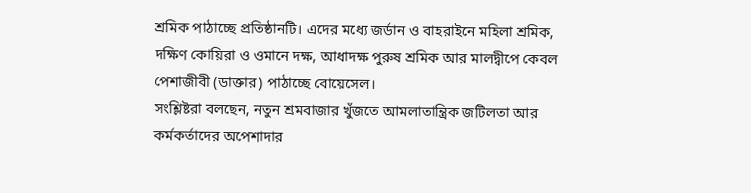শ্রমিক পাঠাচ্ছে প্রতিষ্ঠানটি। এদের মধ্যে জর্ডান ও বাহরাইনে মহিলা শ্রমিক, দক্ষিণ কোয়িরা ও ওমানে দক্ষ, আধাদক্ষ পুরুষ শ্রমিক আর মালদ্বীপে কেবল পেশাজীবী (ডাক্তার) পাঠাচ্ছে বোয়েসেল।
সংশ্লিষ্টরা বলছেন, নতুন শ্রমবাজার খুঁজতে আমলাতান্ত্রিক জটিলতা আর কর্মকর্তাদের অপেশাদার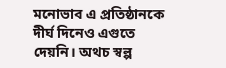মনোভাব এ প্রতিষ্ঠানকে দীর্ঘ দিনেও এগুতে দেয়নি। অথচ স্বল্প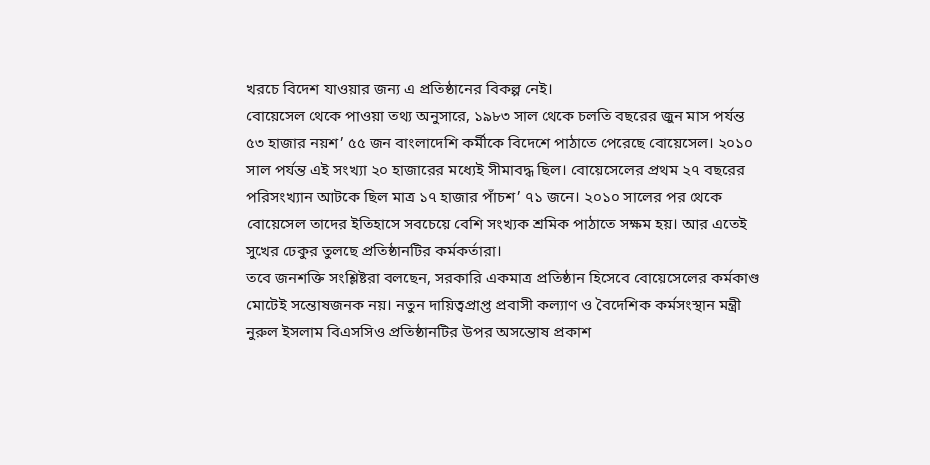খরচে বিদেশ যাওয়ার জন্য এ প্রতিষ্ঠানের বিকল্প নেই।
বোয়েসেল থেকে পাওয়া তথ্য অনুসারে, ১৯৮৩ সাল থেকে চলতি বছরের জুন মাস পর্যন্ত ৫৩ হাজার নয়শ’ ৫৫ জন বাংলাদেশি কর্মীকে বিদেশে পাঠাতে পেরেছে বোয়েসেল। ২০১০ সাল পর্যন্ত এই সংখ্যা ২০ হাজারের মধ্যেই সীমাবদ্ধ ছিল। বোয়েসেলের প্রথম ২৭ বছরের পরিসংখ্যান আটকে ছিল মাত্র ১৭ হাজার পাঁচশ’ ৭১ জনে। ২০১০ সালের পর থেকে বোয়েসেল তাদের ইতিহাসে সবচেয়ে বেশি সংখ্যক শ্রমিক পাঠাতে সক্ষম হয়। আর এতেই সুখের ঢেকুর তুলছে প্রতিষ্ঠানটির কর্মকর্তারা।
তবে জনশক্তি সংশ্লিষ্টরা বলছেন, সরকারি একমাত্র প্রতিষ্ঠান হিসেবে বোয়েসেলের কর্মকাণ্ড মোটেই সন্তোষজনক নয়। নতুন দায়িত্বপ্রাপ্ত প্রবাসী কল্যাণ ও বৈদেশিক কর্মসংস্থান মন্ত্রী নুরুল ইসলাম বিএসসিও প্রতিষ্ঠানটির উপর অসন্তোষ প্রকাশ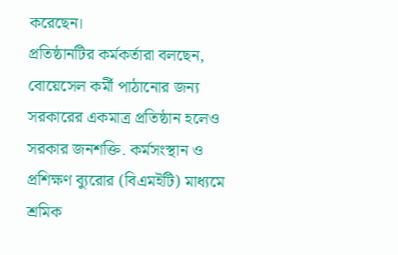করেছেন।
প্রতিষ্ঠানটির কর্মকর্তারা বলছেন, বোয়েসেল কর্মী পাঠানোর জন্য সরকারের একমাত্র প্রতিষ্ঠান হলেও সরকার জনশক্তি. কর্মসংস্থান ও প্রশিক্ষণ ব্যুরোর (বিএমইটি) মাধ্যমে শ্রমিক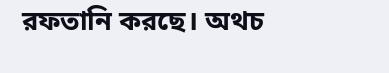রফতানি করছে। অথচ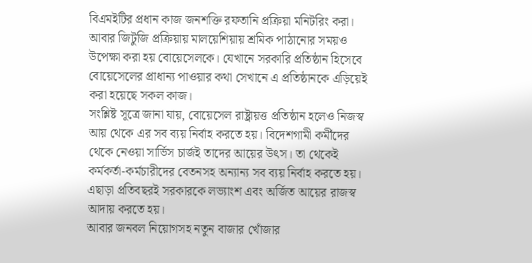বিএমইটির প্রধান কাজ জনশক্তি রফতানি প্রক্রিয়া মনিটরিং করা। আবার জিটুজি প্রক্রিয়ায় মালয়েশিয়ায় শ্রমিক পাঠানোর সময়ও উপেক্ষা করা হয় বোয়েসেলকে। যেখানে সরকারি প্রতিষ্ঠান হিসেবে বোয়েসেলের প্রাধান্য পাওয়ার কথা সেখানে এ প্রতিষ্ঠানকে এড়িয়েই করা হয়েছে সকল কাজ।
সংশ্লিষ্ট সূত্রে জানা যায়, বোয়েসেল রাষ্ট্রায়ত্ত প্রতিষ্ঠান হলেও নিজস্ব আয় থেকে এর সব ব্যয় নির্বাহ করতে হয়। বিদেশগামী কর্মীদের থেকে নেওয়া সার্ভিস চার্জই তাদের আয়ের উৎস। তা থেকেই কর্মকর্তা-কর্মচারীদের বেতনসহ অন্যান্য সব ব্যয় নির্বাহ করতে হয়। এছাড়া প্রতিবছরই সরকারকে লভ্যাংশ এবং অর্জিত আয়ের রাজস্ব আদায় করতে হয়।
আবার জনবল নিয়োগসহ নতুন বাজার খোঁজার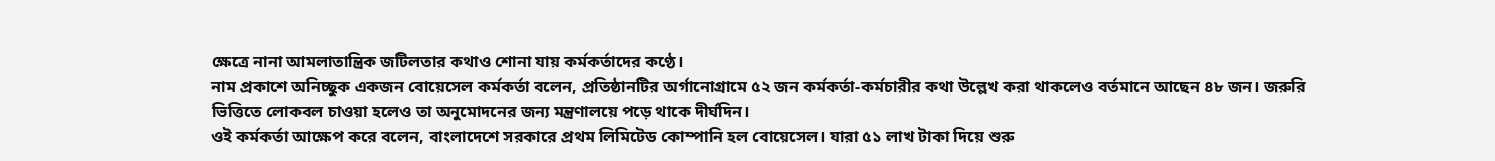ক্ষেত্রে নানা আমলাতান্ত্রিক জটিলতার কথাও শোনা যায় কর্মকর্তাদের কণ্ঠে।
নাম প্রকাশে অনিচ্ছুক একজন বোয়েসেল কর্মকর্তা বলেন, প্রতিষ্ঠানটির অর্গানোগ্রামে ৫২ জন কর্মকর্তা-কর্মচারীর কথা উল্লেখ করা থাকলেও বর্তমানে আছেন ৪৮ জন। জরুরি ভিত্তিতে লোকবল চাওয়া হলেও তা অনুমোদনের জন্য মন্ত্রণালয়ে পড়ে থাকে দীর্ঘদিন।
ওই কর্মকর্তা আক্ষেপ করে বলেন, বাংলাদেশে সরকারে প্রথম লিমিটেড কোম্পানি হল বোয়েসেল। যারা ৫১ লাখ টাকা দিয়ে শুরু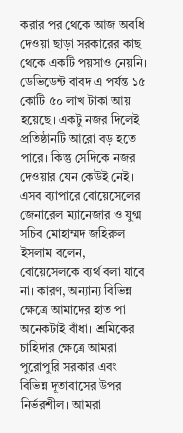করার পর থেকে আজ অবধি দেওয়া ছাড়া সরকারের কাছ থেকে একটি পয়সাও নেয়নি। ডেভিডেন্ট বাবদ এ পর্যন্ত ১৫ কোটি ৫০ লাখ টাকা আয় হয়েছে। একটু নজর দিলেই প্রতিষ্ঠানটি আরো বড় হতে পারে। কিন্তু সেদিকে নজর দেওয়ার যেন কেউই নেই।
এসব ব্যাপারে বোয়েসেলের জেনারেল ম্যানেজার ও যুগ্ম সচিব মোহাম্মদ জহিরুল ইসলাম বলেন, বোয়েসেলকে ব্যর্থ বলা যাবে না। কারণ, অন্যান্য বিভিন্ন ক্ষেত্রে আমাদের হাত পা অনেকটাই বাঁধা। শ্রমিকের চাহিদার ক্ষেত্রে আমরা পুরোপুরি সরকার এবং বিভিন্ন দূতাবাসের উপর নির্ভরশীল। আমরা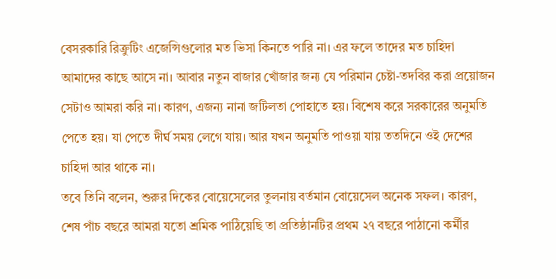বেসরকারি রিক্রুটিং এজেন্সিগুলোর মত ভিসা কিনতে পারি না। এর ফলে তাদের মত চাহিদা আমাদের কাছে আসে না। আবার নতুন বাজার খোঁজার জন্য যে পরিমান চেষ্টা-তদবির করা প্রয়োজন সেটাও আমরা করি না। কারণ, এজন্য নানা জটিলতা পোহাতে হয়। বিশেষ করে সরকারের অনুমতি পেতে হয়। যা পেতে দীর্ঘ সময় লেগে যায়। আর যখন অনুমতি পাওয়া যায় ততদিনে ওই দেশের চাহিদা আর থাকে না।
তবে তিনি বলেন, শুরুর দিকের বোয়েসেলের তুলনায় বর্তমান বোয়েসেল অনেক সফল। কারণ, শেষ পাঁচ বছরে আমরা যতো শ্রমিক পাঠিয়েছি তা প্রতিষ্ঠানটির প্রথম ২৭ বছরে পাঠানো কর্মীর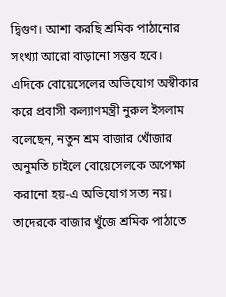দ্বিগুণ। আশা করছি শ্রমিক পাঠানোর সংখ্যা আরো বাড়ানো সম্ভব হবে।
এদিকে বোয়েসেলের অভিযোগ অস্বীকার করে প্রবাসী কল্যাণমন্ত্রী নুরুল ইসলাম বলেছেন, নতুন শ্রম বাজার খোঁজার অনুমতি চাইলে বোয়েসেলকে অপেক্ষা করানো হয়-এ অভিযোগ সত্য নয়। তাদেরকে বাজার খুঁজে শ্রমিক পাঠাতে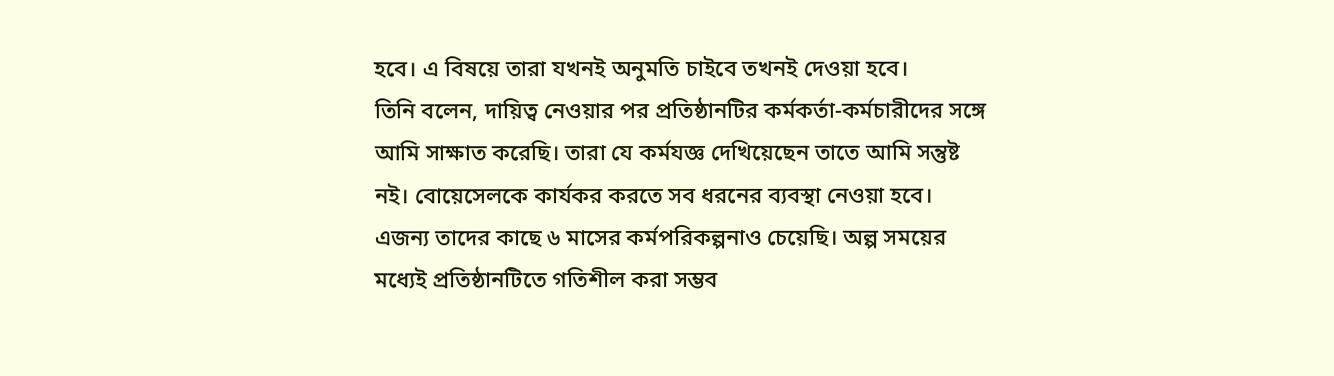হবে। এ বিষয়ে তারা যখনই অনুমতি চাইবে তখনই দেওয়া হবে।
তিনি বলেন, দায়িত্ব নেওয়ার পর প্রতিষ্ঠানটির কর্মকর্তা-কর্মচারীদের সঙ্গে আমি সাক্ষাত করেছি। তারা যে কর্মযজ্ঞ দেখিয়েছেন তাতে আমি সন্তুষ্ট নই। বোয়েসেলকে কার্যকর করতে সব ধরনের ব্যবস্থা নেওয়া হবে। এজন্য তাদের কাছে ৬ মাসের কর্মপরিকল্পনাও চেয়েছি। অল্প সময়ের মধ্যেই প্রতিষ্ঠানটিতে গতিশীল করা সম্ভব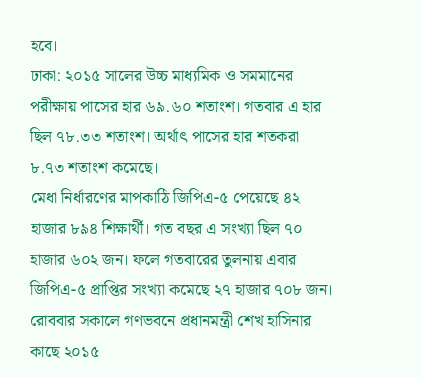হবে।
ঢাকা: ২০১৫ সালের উচ্চ মাধ্যমিক ও সমমানের পরীক্ষায় পাসের হার ৬৯.৬০ শতাংশ। গতবার এ হার ছিল ৭৮.৩৩ শতাংশ। অর্থাৎ পাসের হার শতকরা ৮.৭৩ শতাংশ কমেছে।
মেধা নির্ধারণের মাপকাঠি জিপিএ-৫ পেয়েছে ৪২ হাজার ৮৯৪ শিক্ষার্থী। গত বছর এ সংখ্যা ছিল ৭০ হাজার ৬০২ জন। ফলে গতবারের তুলনায় এবার জিপিএ-৫ প্রাপ্তির সংখ্যা কমেছে ২৭ হাজার ৭০৮ জন।
রোববার সকালে গণভবনে প্রধানমন্ত্রী শেখ হাসিনার কাছে ২০১৫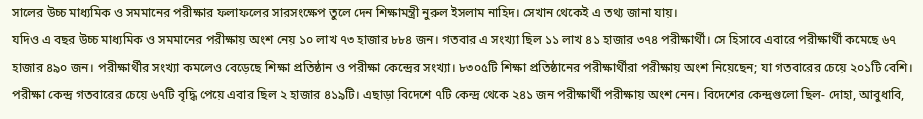সালের উচ্চ মাধ্যমিক ও সমমানের পরীক্ষার ফলাফলের সারসংক্ষেপ তুলে দেন শিক্ষামন্ত্রী নুরুল ইসলাম নাহিদ। সেখান থেকেই এ তথ্য জানা যায়।
যদিও এ বছর উচ্চ মাধ্যমিক ও সমমানের পরীক্ষায় অংশ নেয় ১০ লাখ ৭৩ হাজার ৮৮৪ জন। গতবার এ সংখ্যা ছিল ১১ লাখ ৪১ হাজার ৩৭৪ পরীক্ষার্থী। সে হিসাবে এবারে পরীক্ষার্থী কমেছে ৬৭ হাজার ৪৯০ জন। পরীক্ষার্থীর সংখ্যা কমলেও বেড়েছে শিক্ষা প্রতিষ্ঠান ও পরীক্ষা কেন্দ্রের সংখ্যা। ৮৩০৫টি শিক্ষা প্রতিষ্ঠানের পরীক্ষার্থীরা পরীক্ষায় অংশ নিয়েছেন; যা গতবারের চেয়ে ২০১টি বেশি। পরীক্ষা কেন্দ্র গতবারের চেয়ে ৬৭টি বৃদ্ধি পেয়ে এবার ছিল ২ হাজার ৪১৯টি। এছাড়া বিদেশে ৭টি কেন্দ্র থেকে ২৪১ জন পরীক্ষার্থী পরীক্ষায় অংশ নেন। বিদেশের কেন্দ্রগুলো ছিল- দোহা, আবুধাবি,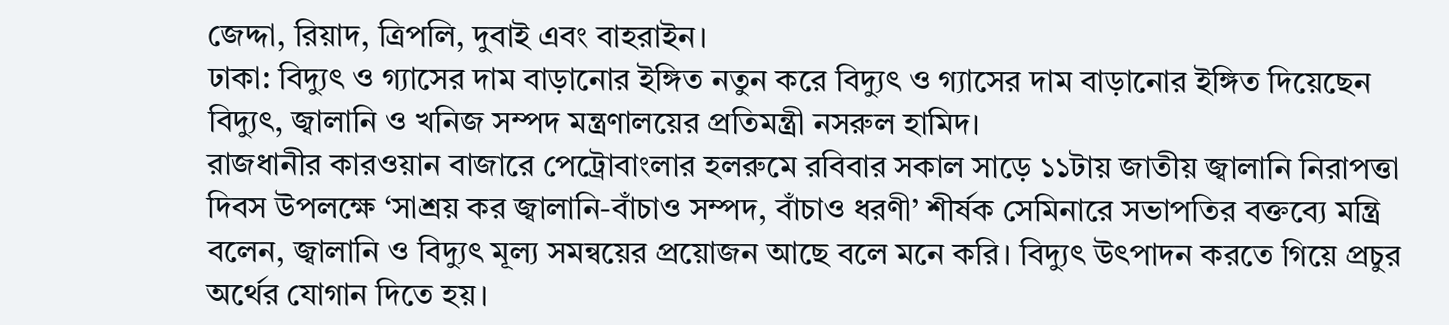জেদ্দা, রিয়াদ, ত্রিপলি, দুবাই এবং বাহরাইন।
ঢাকা: বিদ্যুৎ ও গ্যাসের দাম বাড়ানোর ইঙ্গিত নতুন করে বিদ্যুৎ ও গ্যাসের দাম বাড়ানোর ইঙ্গিত দিয়েছেন বিদ্যুৎ, জ্বালানি ও খনিজ সম্পদ মন্ত্রণালয়ের প্রতিমন্ত্রী নসরুল হামিদ।
রাজধানীর কারওয়ান বাজারে পেট্রোবাংলার হলরুমে রবিবার সকাল সাড়ে ১১টায় জাতীয় জ্বালানি নিরাপত্তা দিবস উপলক্ষে ‘সাশ্রয় কর জ্বালানি-বাঁচাও সম্পদ, বাঁচাও ধরণী’ শীর্ষক সেমিনারে সভাপতির বক্তব্যে মন্ত্রি বলেন, জ্বালানি ও বিদ্যুৎ মূল্য সমন্বয়ের প্রয়োজন আছে বলে মনে করি। বিদ্যুৎ উৎপাদন করতে গিয়ে প্রচুর অর্থের যোগান দিতে হয়।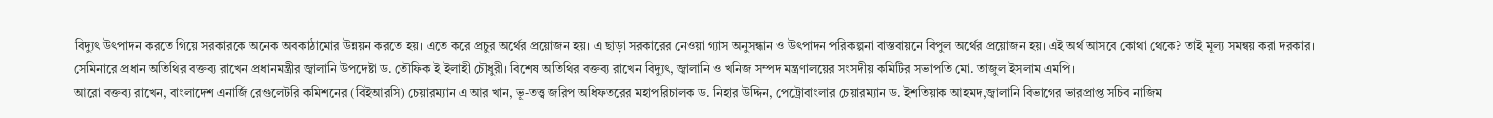বিদ্যুৎ উৎপাদন করতে গিয়ে সরকারকে অনেক অবকাঠামোর উন্নয়ন করতে হয়। এতে করে প্রচুর অর্থের প্রয়োজন হয়। এ ছাড়া সরকারের নেওয়া গ্যাস অনুসন্ধান ও উৎপাদন পরিকল্পনা বাস্তবায়নে বিপুল অর্থের প্রয়োজন হয়। এই অর্থ আসবে কোথা থেকে? তাই মূল্য সমন্বয় করা দরকার।
সেমিনারে প্রধান অতিথির বক্তব্য রাখেন প্রধানমন্ত্রীর জ্বালানি উপদেষ্টা ড. তৌফিক ই ইলাহী চৌধুরী। বিশেষ অতিথির বক্তব্য রাখেন বিদ্যুৎ, জ্বালানি ও খনিজ সম্পদ মন্ত্রণালয়ের সংসদীয় কমিটির সভাপতি মো. তাজুল ইসলাম এমপি।
আরো বক্তব্য রাখেন, বাংলাদেশ এনার্জি রেগুলেটরি কমিশনের (বিইআরসি) চেয়ারম্যান এ আর খান, ভূ-তত্ত্ব জরিপ অধিফতরের মহাপরিচালক ড. নিহার উদ্দিন, পেট্রোবাংলার চেয়ারম্যান ড. ইশতিয়াক আহমদ,জ্বালানি বিভাগের ভারপ্রাপ্ত সচিব নাজিম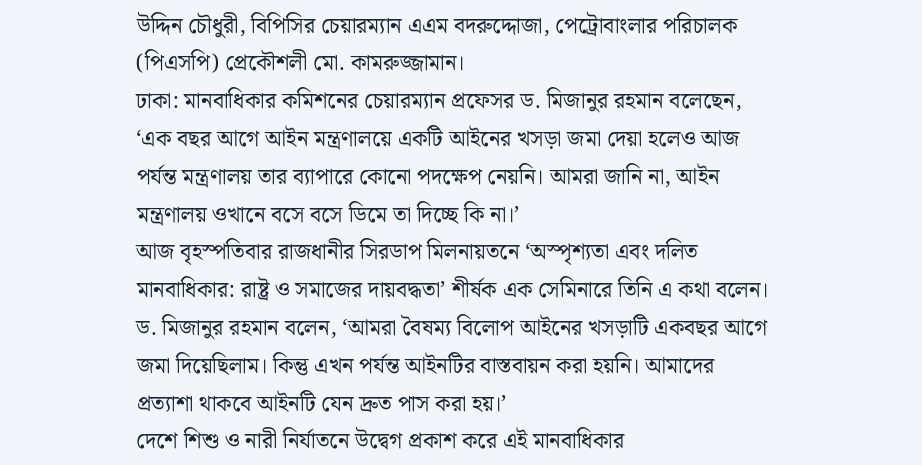উদ্দিন চৌধুরী, বিপিসির চেয়ারম্যান এএম বদরুদ্দোজা, পেট্রোবাংলার পরিচালক (পিএসপি) প্রেকৌশলী মো. কামরুজ্জামান।
ঢাকা: মানবাধিকার কমিশনের চেয়ারম্যান প্রফেসর ড. মিজানুর রহমান বলেছেন, ‘এক বছর আগে আইন মন্ত্রণালয়ে একটি আইনের খসড়া জমা দেয়া হলেও আজ পর্যন্ত মন্ত্রণালয় তার ব্যাপারে কোনো পদক্ষেপ নেয়নি। আমরা জানি না, আইন মন্ত্রণালয় ওখানে বসে বসে ডিমে তা দিচ্ছে কি না।’
আজ বৃহস্পতিবার রাজধানীর সিরডাপ মিলনায়তনে ‘অস্পৃশ্যতা এবং দলিত মানবাধিকার: রাষ্ট্র ও সমাজের দায়বদ্ধতা’ শীর্ষক এক সেমিনারে তিনি এ কথা বলেন।
ড. মিজানুর রহমান বলেন, ‘আমরা বৈষম্য বিলোপ আইনের খসড়াটি একবছর আগে জমা দিয়েছিলাম। কিন্তু এখন পর্যন্ত আইনটির বাস্তবায়ন করা হয়নি। আমাদের প্রত্যাশা থাকবে আইনটি যেন দ্রুত পাস করা হয়।’
দেশে শিশু ও নারী নির্যাতনে উদ্বেগ প্রকাশ করে এই মানবাধিকার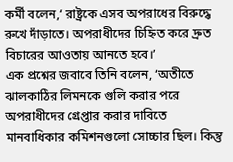কর্মী বলেন,‘ রাষ্ট্রকে এসব অপরাধের বিরুদ্ধে রুখে দাঁড়াতে। অপরাধীদের চিহ্নিত করে দ্রুত বিচারের আওতায় আনতে হবে।’
এক প্রশ্নের জবাবে তিনি বলেন, ‘অতীতে ঝালকাঠির লিমনকে গুলি করার পরে অপরাধীদের গ্রেপ্তার করার দাবিতে মানবাধিকার কমিশনগুলো সোচ্চার ছিল। কিন্তু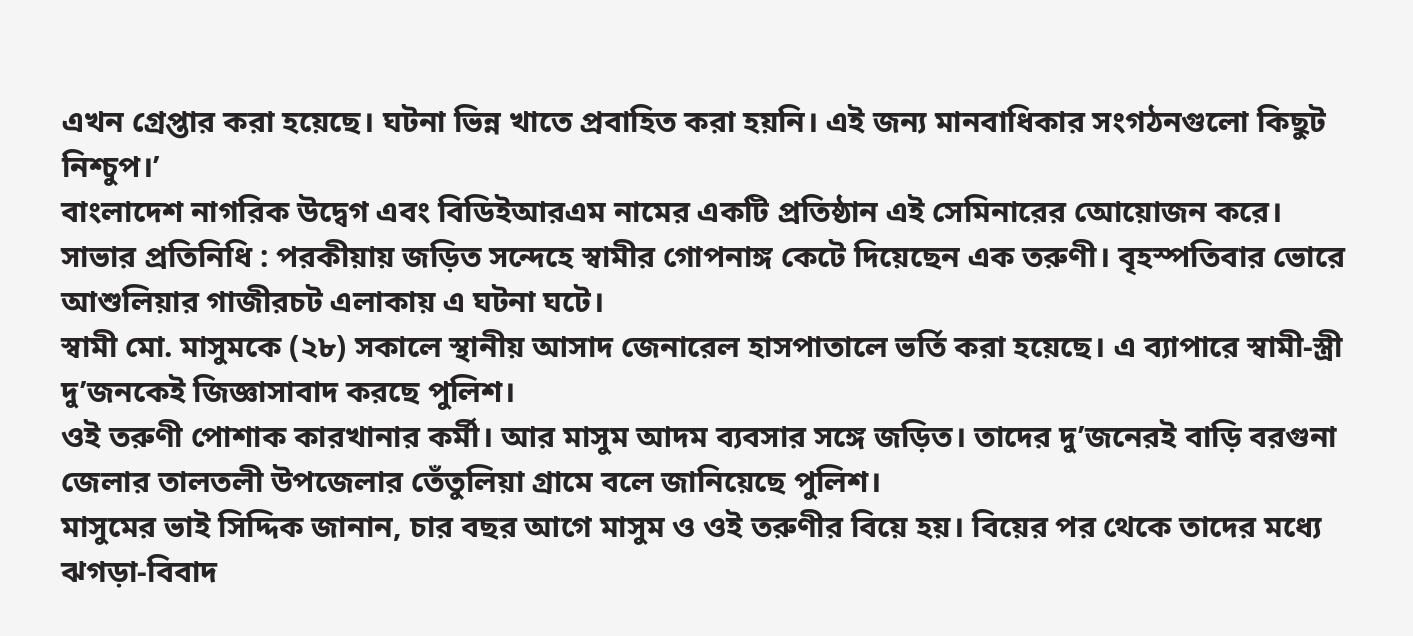এখন গ্রেপ্তার করা হয়েছে। ঘটনা ভিন্ন খাতে প্রবাহিত করা হয়নি। এই জন্য মানবাধিকার সংগঠনগুলো কিছুট নিশ্চুপ।’
বাংলাদেশ নাগরিক উদ্বেগ এবং বিডিইআরএম নামের একটি প্রতিষ্ঠান এই সেমিনারের অোয়োজন করে।
সাভার প্রতিনিধি : পরকীয়ায় জড়িত সন্দেহে স্বামীর গোপনাঙ্গ কেটে দিয়েছেন এক তরুণী। বৃহস্পতিবার ভোরে আশুলিয়ার গাজীরচট এলাকায় এ ঘটনা ঘটে।
স্বামী মো. মাসুমকে (২৮) সকালে স্থানীয় আসাদ জেনারেল হাসপাতালে ভর্তি করা হয়েছে। এ ব্যাপারে স্বামী-স্ত্রী দু’জনকেই জিজ্ঞাসাবাদ করছে পুলিশ।
ওই তরুণী পোশাক কারখানার কর্মী। আর মাসুম আদম ব্যবসার সঙ্গে জড়িত। তাদের দু’জনেরই বাড়ি বরগুনা জেলার তালতলী উপজেলার তেঁতুলিয়া গ্রামে বলে জানিয়েছে পুলিশ।
মাসুমের ভাই সিদ্দিক জানান, চার বছর আগে মাসুম ও ওই তরুণীর বিয়ে হয়। বিয়ের পর থেকে তাদের মধ্যে ঝগড়া-বিবাদ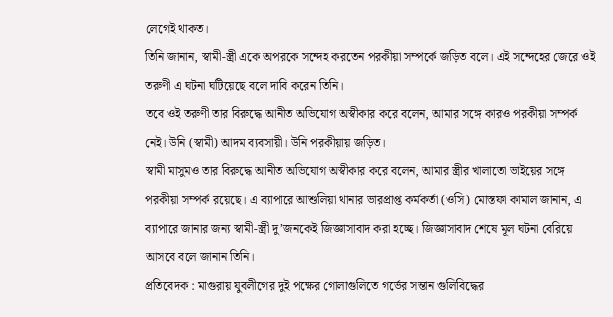লেগেই থাকত।
তিনি জানান, স্বামী-স্ত্রী একে অপরকে সন্দেহ করতেন পরকীয়া সম্পর্কে জড়িত বলে। এই সন্দেহের জেরে ওই তরুণী এ ঘটনা ঘটিয়েছে বলে দাবি করেন তিনি।
তবে ওই তরুণী তার বিরুদ্ধে আনীত অভিযোগ অস্বীকার করে বলেন, আমার সঙ্গে কারও পরকীয়া সম্পর্ক নেই। উনি (স্বামী) আদম ব্যবসায়ী। উনি পরকীয়ায় জড়িত।
স্বামী মাসুমও তার বিরুদ্ধে আনীত অভিযোগ অস্বীকার করে বলেন, আমার স্ত্রীর খালাতো ভাইয়ের সঙ্গে পরকীয়া সম্পর্ক রয়েছে। এ ব্যাপারে আশুলিয়া থানার ভারপ্রাপ্ত কর্মকর্তা (ওসি) মোস্তফা কামাল জানান, এ ব্যাপারে জানার জন্য স্বামী-স্ত্রী দু’জনকেই জিজ্ঞাসাবাদ করা হচ্ছে। জিজ্ঞাসাবাদ শেষে মূল ঘটনা বেরিয়ে আসবে বলে জানান তিনি।
প্রতিবেদক : মাগুরায় যুবলীগের দুই পক্ষের গোলাগুলিতে গর্ভের সন্তান গুলিবিদ্ধের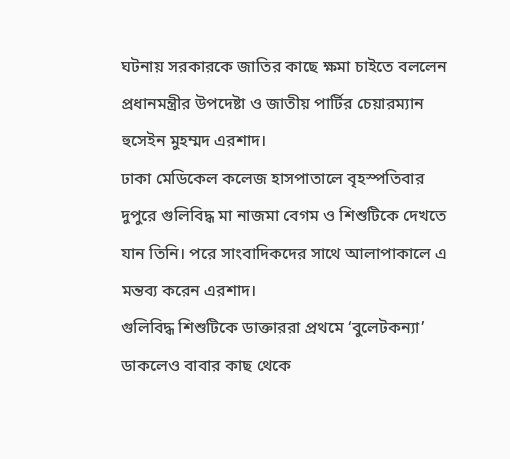ঘটনায় সরকারকে জাতির কাছে ক্ষমা চাইতে বললেন প্রধানমন্ত্রীর উপদেষ্টা ও জাতীয় পার্টির চেয়ারম্যান হুসেইন মুহম্মদ এরশাদ।
ঢাকা মেডিকেল কলেজ হাসপাতালে বৃহস্পতিবার দুপুরে গুলিবিদ্ধ মা নাজমা বেগম ও শিশুটিকে দেখতে যান তিনি। পরে সাংবাদিকদের সাথে আলাপাকালে এ মন্তব্য করেন এরশাদ।
গুলিবিদ্ধ শিশুটিকে ডাক্তাররা প্রথমে ‘বুলেটকন্যা’ ডাকলেও বাবার কাছ থেকে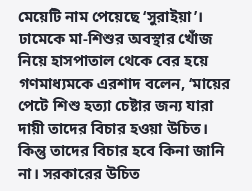মেয়েটি নাম পেয়েছে ‘সুরাইয়া’।
ঢামেকে মা-শিশুর অবস্থার খোঁজ নিয়ে হাসপাতাল থেকে বের হয়ে গণমাধ্যমকে এরশাদ বলেন, ‘মায়ের পেটে শিশু হত্যা চেষ্টার জন্য যারা দায়ী তাদের বিচার হওয়া উচিত। কিন্তু তাদের বিচার হবে কিনা জানি না। সরকারের উচিত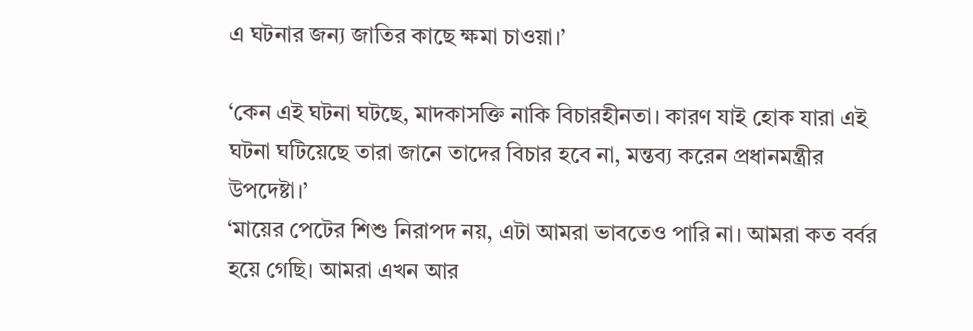এ ঘটনার জন্য জাতির কাছে ক্ষমা চাওয়া।’

‘কেন এই ঘটনা ঘটছে, মাদকাসক্তি নাকি বিচারহীনতা। কারণ যাই হোক যারা এই ঘটনা ঘটিয়েছে তারা জানে তাদের বিচার হবে না, মন্তব্য করেন প্রধানমন্ত্রীর উপদেষ্টা।’
‘মায়ের পেটের শিশু নিরাপদ নয়, এটা আমরা ভাবতেও পারি না। আমরা কত বর্বর হয়ে গেছি। আমরা এখন আর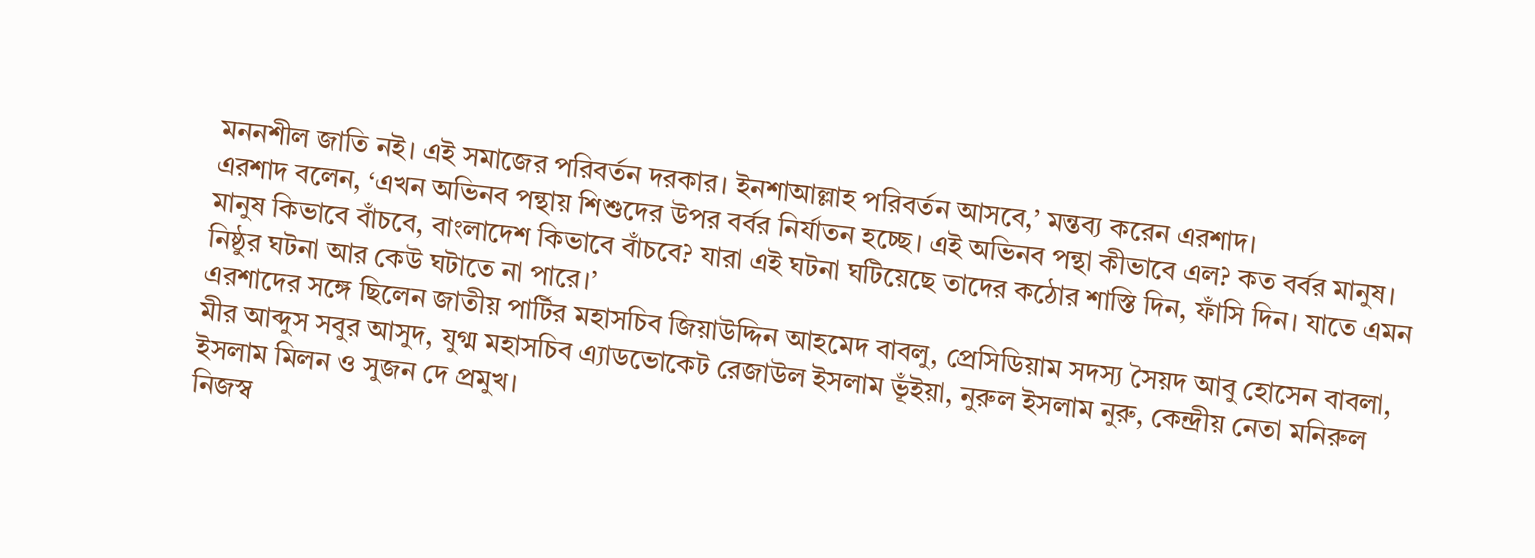মননশীল জাতি নই। এই সমাজের পরিবর্তন দরকার। ইনশাআল্লাহ পরিবর্তন আসবে,’ মন্তব্য করেন এরশাদ।
এরশাদ বলেন, ‘এখন অভিনব পন্থায় শিশুদের উপর বর্বর নির্যাতন হচ্ছে। এই অভিনব পন্থা কীভাবে এল? কত বর্বর মানুষ। মানুষ কিভাবে বাঁচবে, বাংলাদেশ কিভাবে বাঁচবে? যারা এই ঘটনা ঘটিয়েছে তাদের কঠোর শাস্তি দিন, ফাঁসি দিন। যাতে এমন নিষ্ঠুর ঘটনা আর কেউ ঘটাতে না পারে।’
এরশাদের সঙ্গে ছিলেন জাতীয় পার্টির মহাসচিব জিয়াউদ্দিন আহমেদ বাবলু, প্রেসিডিয়াম সদস্য সৈয়দ আবু হোসেন বাবলা, মীর আব্দুস সবুর আসুদ, যুগ্ম মহাসচিব এ্যাডভোকেট রেজাউল ইসলাম ভূঁইয়া, নুরুল ইসলাম নুরু, কেন্দ্রীয় নেতা মনিরুল ইসলাম মিলন ও সুজন দে প্রমুখ।
নিজস্ব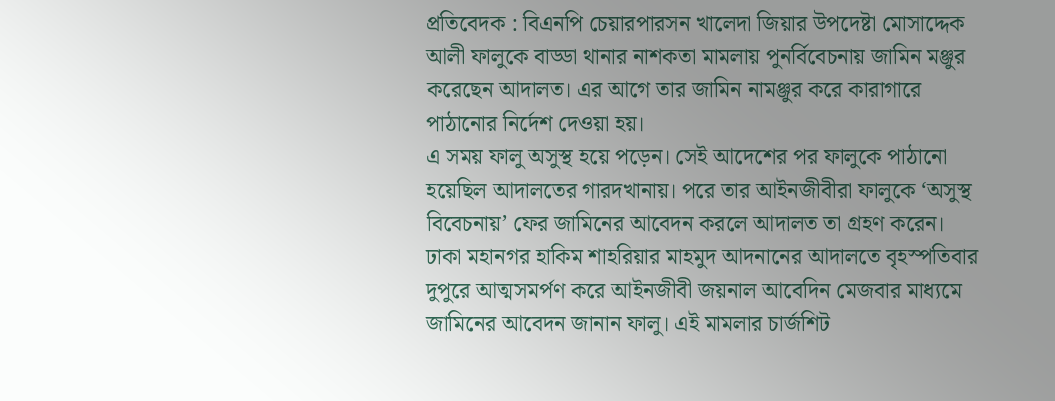প্রতিবেদক : বিএনপি চেয়ারপারসন খালেদা জিয়ার উপদেষ্টা মোসাদ্দেক আলী ফালুকে বাড্ডা থানার নাশকতা মামলায় পুনর্বিবেচনায় জামিন মঞ্জুর করেছেন আদালত। এর আগে তার জামিন নামঞ্জুর করে কারাগারে পাঠানোর নির্দেশ দেওয়া হয়।
এ সময় ফালু অসুস্থ হয়ে পড়েন। সেই আদেশের পর ফালুকে পাঠানো হয়েছিল আদালতের গারদখানায়। পরে তার আইনজীবীরা ফালুকে ‘অসুস্থ বিবেচনায়’ ফের জামিনের আবেদন করলে আদালত তা গ্রহণ করেন।
ঢাকা মহানগর হাকিম শাহরিয়ার মাহমুদ আদনানের আদালতে বৃহস্পতিবার দুপুরে আত্মসমর্পণ করে আইনজীবী জয়নাল আবেদিন মেজবার মাধ্যমে জামিনের আবেদন জানান ফালু। এই মামলার চার্জশিট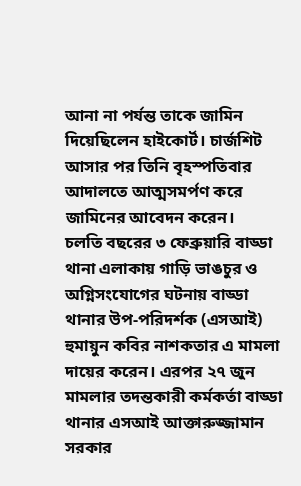আনা না পর্যন্ত তাকে জামিন দিয়েছিলেন হাইকোর্ট। চার্জশিট আসার পর তিনি বৃহস্পতিবার আদালতে আত্মসমর্পণ করে জামিনের আবেদন করেন।
চলতি বছরের ৩ ফেব্রুয়ারি বাড্ডা থানা এলাকায় গাড়ি ভাঙচুর ও অগ্নিসংযোগের ঘটনায় বাড্ডা থানার উপ-পরিদর্শক (এসআই) হুমায়ুন কবির নাশকতার এ মামলা দায়ের করেন। এরপর ২৭ জুন মামলার তদন্তকারী কর্মকর্তা বাড্ডা থানার এসআই আক্তারুজ্জামান সরকার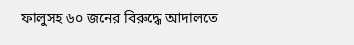ফালুসহ ৬০ জনের বিরুদ্ধে আদালতে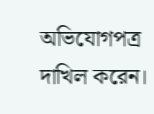অভিযোগপত্র দাখিল করেন।